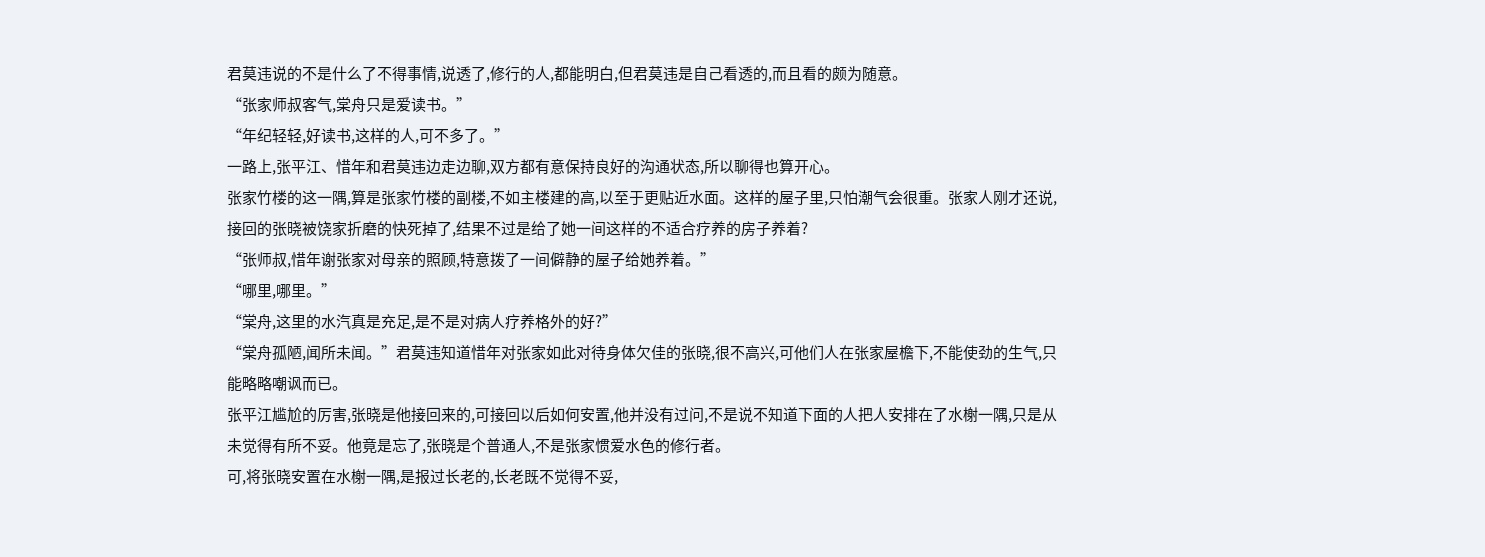君莫违说的不是什么了不得事情,说透了,修行的人,都能明白,但君莫违是自己看透的,而且看的颇为随意。
“张家师叔客气,棠舟只是爱读书。”
“年纪轻轻,好读书,这样的人,可不多了。”
一路上,张平江、惜年和君莫违边走边聊,双方都有意保持良好的沟通状态,所以聊得也算开心。
张家竹楼的这一隅,算是张家竹楼的副楼,不如主楼建的高,以至于更贴近水面。这样的屋子里,只怕潮气会很重。张家人刚才还说,接回的张晓被饶家折磨的快死掉了,结果不过是给了她一间这样的不适合疗养的房子养着?
“张师叔,惜年谢张家对母亲的照顾,特意拨了一间僻静的屋子给她养着。”
“哪里,哪里。”
“棠舟,这里的水汽真是充足,是不是对病人疗养格外的好?”
“棠舟孤陋,闻所未闻。”君莫违知道惜年对张家如此对待身体欠佳的张晓,很不高兴,可他们人在张家屋檐下,不能使劲的生气,只能略略嘲讽而已。
张平江尴尬的厉害,张晓是他接回来的,可接回以后如何安置,他并没有过问,不是说不知道下面的人把人安排在了水榭一隅,只是从未觉得有所不妥。他竟是忘了,张晓是个普通人,不是张家惯爱水色的修行者。
可,将张晓安置在水榭一隅,是报过长老的,长老既不觉得不妥,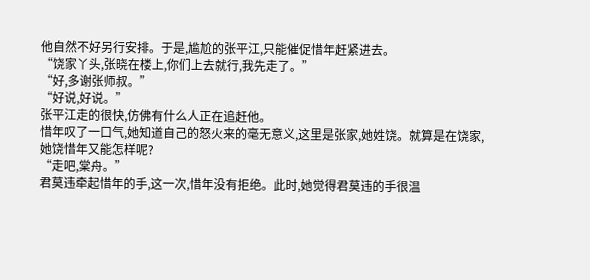他自然不好另行安排。于是,尴尬的张平江,只能催促惜年赶紧进去。
“饶家丫头,张晓在楼上,你们上去就行,我先走了。”
“好,多谢张师叔。”
“好说,好说。”
张平江走的很快,仿佛有什么人正在追赶他。
惜年叹了一口气,她知道自己的怒火来的毫无意义,这里是张家,她姓饶。就算是在饶家,她饶惜年又能怎样呢?
“走吧,棠舟。”
君莫违牵起惜年的手,这一次,惜年没有拒绝。此时,她觉得君莫违的手很温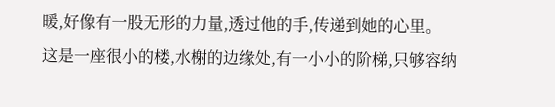暖,好像有一股无形的力量,透过他的手,传递到她的心里。
这是一座很小的楼,水榭的边缘处,有一小小的阶梯,只够容纳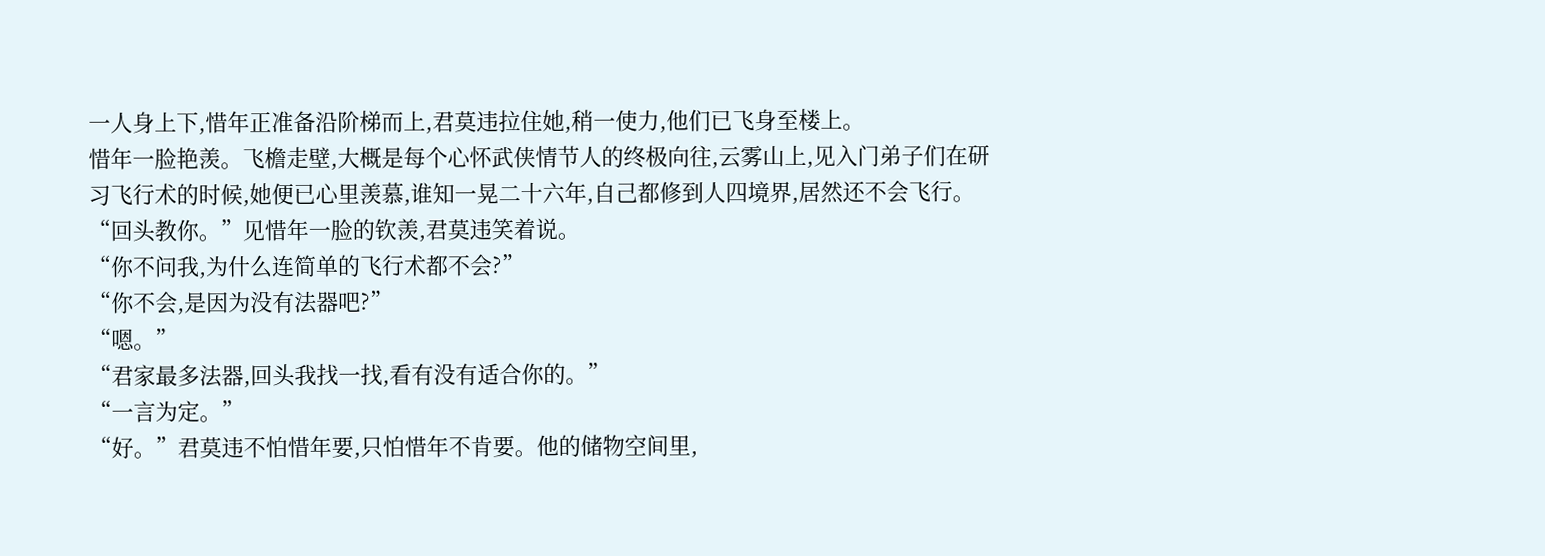一人身上下,惜年正准备沿阶梯而上,君莫违拉住她,稍一使力,他们已飞身至楼上。
惜年一脸艳羡。飞檐走壁,大概是每个心怀武侠情节人的终极向往,云雾山上,见入门弟子们在研习飞行术的时候,她便已心里羡慕,谁知一晃二十六年,自己都修到人四境界,居然还不会飞行。
“回头教你。”见惜年一脸的钦羡,君莫违笑着说。
“你不问我,为什么连简单的飞行术都不会?”
“你不会,是因为没有法器吧?”
“嗯。”
“君家最多法器,回头我找一找,看有没有适合你的。”
“一言为定。”
“好。”君莫违不怕惜年要,只怕惜年不肯要。他的储物空间里,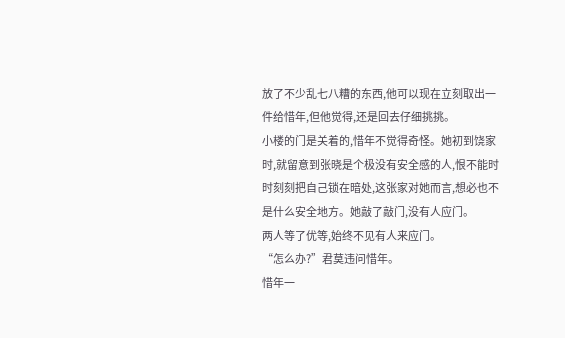放了不少乱七八糟的东西,他可以现在立刻取出一件给惜年,但他觉得,还是回去仔细挑挑。
小楼的门是关着的,惜年不觉得奇怪。她初到饶家时,就留意到张晓是个极没有安全感的人,恨不能时时刻刻把自己锁在暗处,这张家对她而言,想必也不是什么安全地方。她敲了敲门,没有人应门。
两人等了优等,始终不见有人来应门。
“怎么办?”君莫违问惜年。
惜年一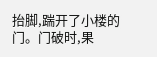抬脚,踹开了小楼的门。门破时,果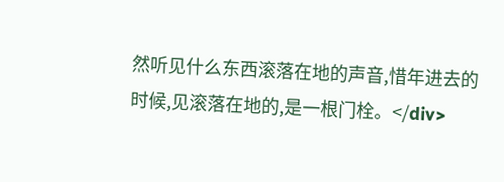然听见什么东西滚落在地的声音,惜年进去的时候,见滚落在地的,是一根门栓。</div>